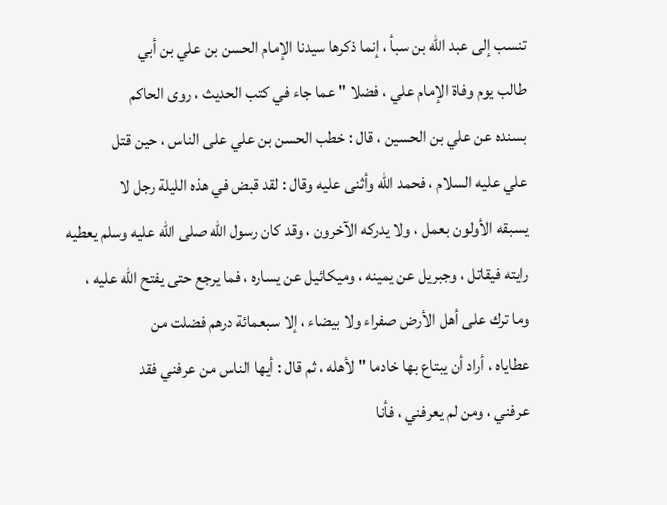تنسب إلى عبد الله بن سبأ ، إنما ذكرها سيدنا الإمام الحسن بن علي بن أبي
طالب يوم وفاة الإمام علي ، فضلا " عما جاء في كتب الحديث ، روى الحاكم
بسنده عن علي بن الحسين ، قال : خطب الحسن بن علي على الناس ، حين قتل
علي عليه السلام ، فحمد الله وأثنى عليه وقال : لقد قبض في هذه الليلة رجل لا
يسبقه الأولون بعمل ، ولا يدركه الآخرون ، وقد كان رسول الله صلى الله عليه وسلم يعطيه
رايته فيقاتل ، وجبريل عن يمينه ، وميكائيل عن يساره ، فما يرجع حتى يفتح الله عليه ،
وما ترك على أهل الأرض صفراء ولا بيضاء ، إلا سبعمائة درهم فضلت من
عطاياه ، أراد أن يبتاع بها خادما " لأهله ، ثم قال : أيها الناس من عرفني فقد
عرفني ، ومن لم يعرفني ، فأنا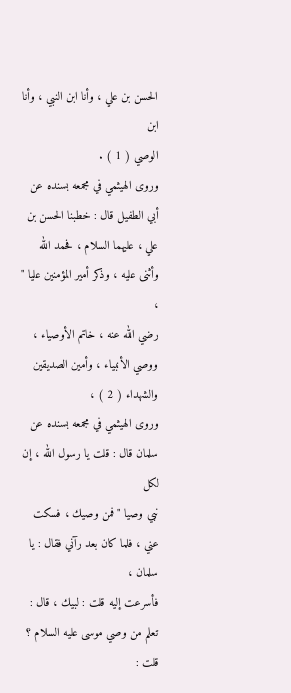الحسن بن علي ، وأنا ابن النبي ، وأنا ابن
الوصي ( 1 ) .
وروى الهيثمي في مجمعه بسنده عن أبي الطفيل قال : خطبنا الحسن بن
علي ، عليهما السلام ، فحمد الله وأثنى عليه ، وذكر أمير المؤمنين عليا " ،
رضي الله عنه ، خاتم الأوصياء ، ووصي الأنبياء ، وأمين الصديقين والشهداء ( 2 ) ،
وروى الهيثمي في مجمعه بسنده عن سلمان قال : قلت يا رسول الله ، إن لكل
نبي وصيا " فمن وصيك ، فسكت عني ، فلما كان بعد رآني فقال : يا سلمان ،
فأسرعت إليه قلت : لبيك ، قال : تعلم من وصي موسى عليه السلام ؟ قلت :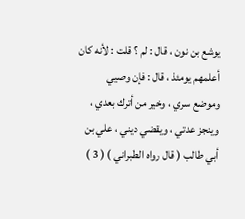يوشع بن نون ، قال : لم ؟ قلت : لأنه كان أعلمهم يومئذ ، قال : فإن وصيي
وموضع سري ، وخير من أترك بعدي ، وينجز عدتي ، ويقضي ديني ، علي بن
أبي طالب ( قال رواه الطبراني ) ( 3 )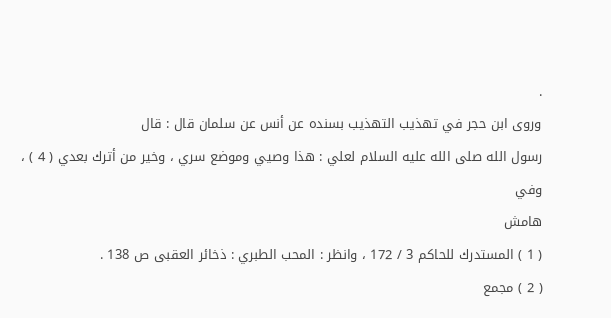.
وروى ابن حجر في تهذيب التهذيب بسنده عن أنس عن سلمان قال : قال
رسول الله صلى الله عليه السلام لعلي : هذا وصيي وموضع سري ، وخير من أترك بعدي ( 4 ) ، وفي
هامش
( 1 ) المستدرك للحاكم 3 / 172 ، وانظر : المحب الطبري : ذخائر العقبى ص 138 .
( 2 ) مجمع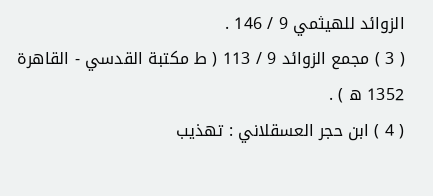الزوائد للهيثمي 9 / 146 .
( 3 ) مجمع الزوائد 9 / 113 ( ط مكتبة القدسي - القاهرة 1352 ه ) .
( 4 ) ابن حجر العسقلاني : تهذيب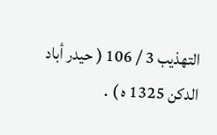التهذيب 3 / 106 ( حيدر أباد الدكن 1325 ه ) .